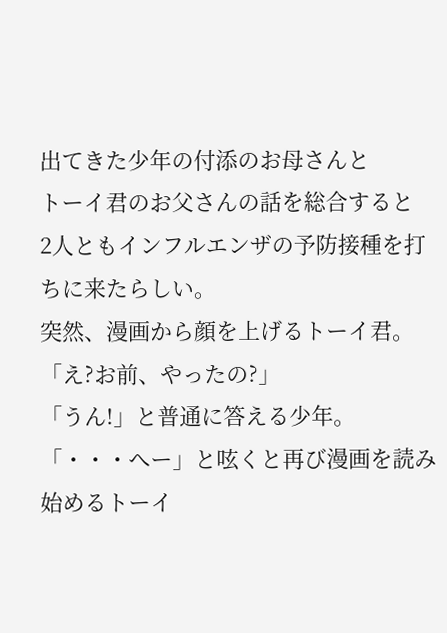出てきた少年の付添のお母さんと
トーイ君のお父さんの話を総合すると
2人ともインフルエンザの予防接種を打ちに来たらしい。
突然、漫画から顔を上げるトーイ君。
「え?お前、やったの?」
「うん!」と普通に答える少年。
「・・・へー」と呟くと再び漫画を読み始めるトーイ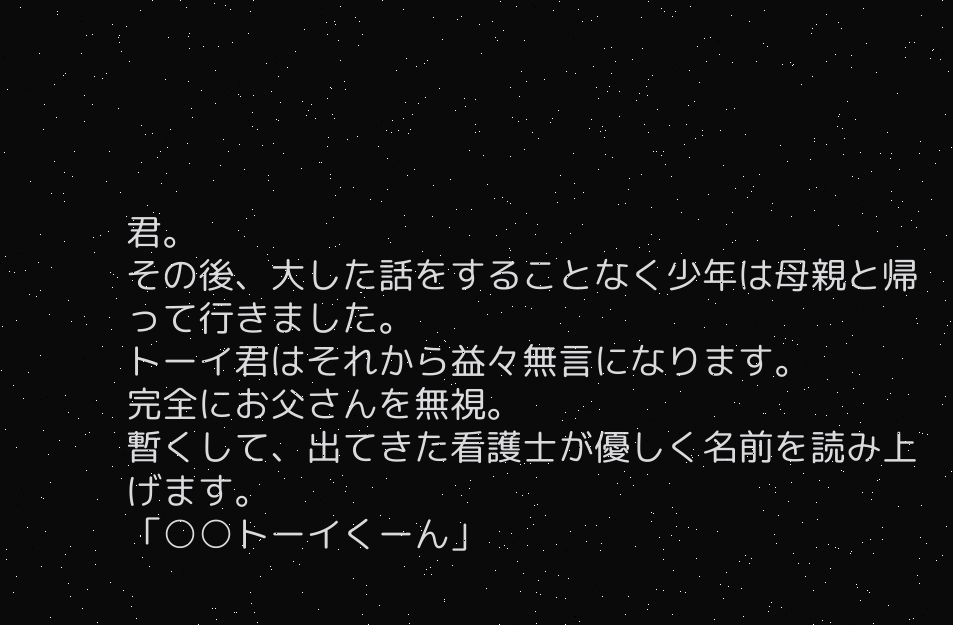君。
その後、大した話をすることなく少年は母親と帰って行きました。
トーイ君はそれから益々無言になります。
完全にお父さんを無視。
暫くして、出てきた看護士が優しく名前を読み上げます。
「○○トーイくーん」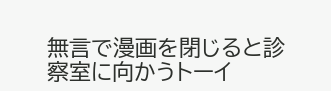無言で漫画を閉じると診察室に向かうトーイ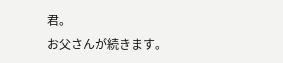君。
お父さんが続きます。